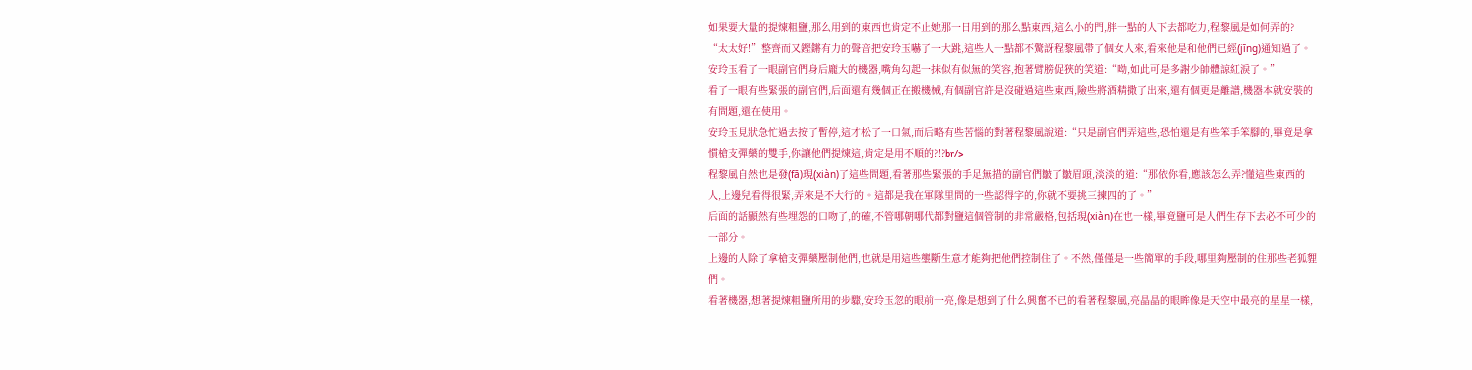如果要大量的提煉粗鹽,那么用到的東西也肯定不止她那一日用到的那么點東西,這么小的門,胖一點的人下去都吃力,程黎風是如何弄的?
“太太好!”整齊而又鏗鏘有力的聲音把安玲玉嚇了一大跳,這些人一點都不驚訝程黎風帶了個女人來,看來他是和他們已經(jīng)通知過了。
安玲玉看了一眼副官們身后龐大的機器,嘴角勾起一抹似有似無的笑容,抱著臂膀促狹的笑道:“呦,如此可是多謝少帥體諒紅淚了。”
看了一眼有些緊張的副官們,后面還有幾個正在搬機械,有個副官許是沒碰過這些東西,險些將酒精撒了出來,還有個更是離譜,機器本就安裝的有問題,還在使用。
安玲玉見狀急忙過去按了暫停,這才松了一口氣,而后略有些苦惱的對著程黎風說道:“只是副官們弄這些,恐怕還是有些笨手笨腳的,畢竟是拿慣槍支彈藥的雙手,你讓他們提煉這,肯定是用不順的?!?br/>
程黎風自然也是發(fā)現(xiàn)了這些問題,看著那些緊張的手足無措的副官們皺了皺眉頭,淡淡的道:“那依你看,應該怎么弄?懂這些東西的人,上邊兒看得很緊,弄來是不大行的。這都是我在軍隊里問的一些認得字的,你就不要挑三揀四的了。”
后面的話顯然有些埋怨的口吻了,的確,不管哪朝哪代都對鹽這個管制的非常嚴格,包括現(xiàn)在也一樣,畢竟鹽可是人們生存下去必不可少的一部分。
上邊的人除了拿槍支彈藥壓制他們,也就是用這些壟斷生意才能夠把他們控制住了。不然,僅僅是一些簡單的手段,哪里夠壓制的住那些老狐貍們。
看著機器,想著提煉粗鹽所用的步驟,安玲玉忽的眼前一亮,像是想到了什么興奮不已的看著程黎風,亮晶晶的眼眸像是天空中最亮的星星一樣,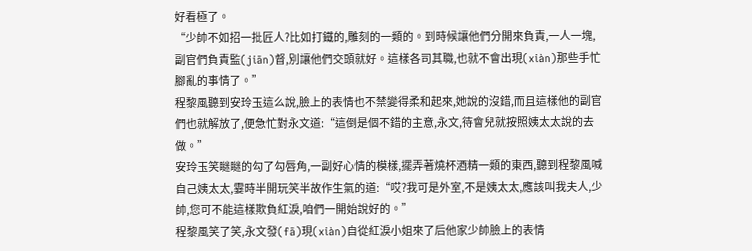好看極了。
“少帥不如招一批匠人?比如打鐵的,雕刻的一類的。到時候讓他們分開來負責,一人一塊,副官們負責監(jiān)督,別讓他們交頭就好。這樣各司其職,也就不會出現(xiàn)那些手忙腳亂的事情了。”
程黎風聽到安玲玉這么說,臉上的表情也不禁變得柔和起來,她說的沒錯,而且這樣他的副官們也就解放了,便急忙對永文道:“這倒是個不錯的主意,永文,待會兒就按照姨太太說的去做。”
安玲玉笑瞇瞇的勾了勾唇角,一副好心情的模樣,擺弄著燒杯酒精一類的東西,聽到程黎風喊自己姨太太,霎時半開玩笑半故作生氣的道:“哎?我可是外室,不是姨太太,應該叫我夫人,少帥,您可不能這樣欺負紅淚,咱們一開始說好的。”
程黎風笑了笑,永文發(fā)現(xiàn)自從紅淚小姐來了后他家少帥臉上的表情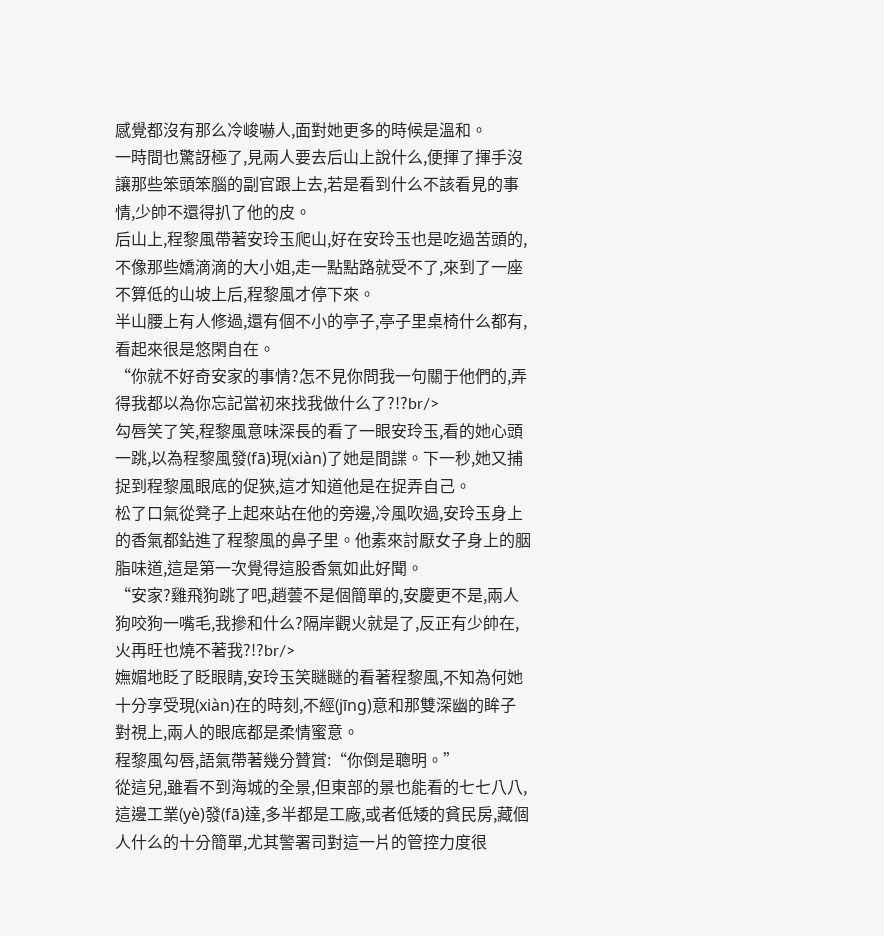感覺都沒有那么冷峻嚇人,面對她更多的時候是溫和。
一時間也驚訝極了,見兩人要去后山上說什么,便揮了揮手沒讓那些笨頭笨腦的副官跟上去,若是看到什么不該看見的事情,少帥不還得扒了他的皮。
后山上,程黎風帶著安玲玉爬山,好在安玲玉也是吃過苦頭的,不像那些嬌滴滴的大小姐,走一點點路就受不了,來到了一座不算低的山坡上后,程黎風才停下來。
半山腰上有人修過,還有個不小的亭子,亭子里桌椅什么都有,看起來很是悠閑自在。
“你就不好奇安家的事情?怎不見你問我一句關于他們的,弄得我都以為你忘記當初來找我做什么了?!?br/>
勾唇笑了笑,程黎風意味深長的看了一眼安玲玉,看的她心頭一跳,以為程黎風發(fā)現(xiàn)了她是間諜。下一秒,她又捕捉到程黎風眼底的促狹,這才知道他是在捉弄自己。
松了口氣從凳子上起來站在他的旁邊,冷風吹過,安玲玉身上的香氣都鉆進了程黎風的鼻子里。他素來討厭女子身上的胭脂味道,這是第一次覺得這股香氣如此好聞。
“安家?雞飛狗跳了吧,趙蕓不是個簡單的,安慶更不是,兩人狗咬狗一嘴毛,我摻和什么?隔岸觀火就是了,反正有少帥在,火再旺也燒不著我?!?br/>
嫵媚地眨了眨眼睛,安玲玉笑瞇瞇的看著程黎風,不知為何她十分享受現(xiàn)在的時刻,不經(jīng)意和那雙深幽的眸子對視上,兩人的眼底都是柔情蜜意。
程黎風勾唇,語氣帶著幾分贊賞:“你倒是聰明。”
從這兒,雖看不到海城的全景,但東部的景也能看的七七八八,這邊工業(yè)發(fā)達,多半都是工廠,或者低矮的貧民房,藏個人什么的十分簡單,尤其警署司對這一片的管控力度很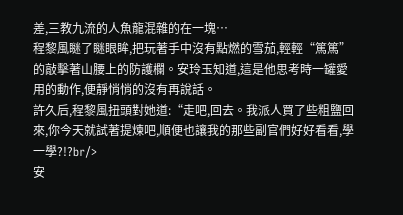差,三教九流的人魚龍混雜的在一塊…
程黎風瞇了瞇眼眸,把玩著手中沒有點燃的雪茄,輕輕“篤篤”的敲擊著山腰上的防護欄。安玲玉知道,這是他思考時一罐愛用的動作,便靜悄悄的沒有再說話。
許久后,程黎風扭頭對她道:“走吧,回去。我派人買了些粗鹽回來,你今天就試著提煉吧,順便也讓我的那些副官們好好看看,學一學?!?br/>
安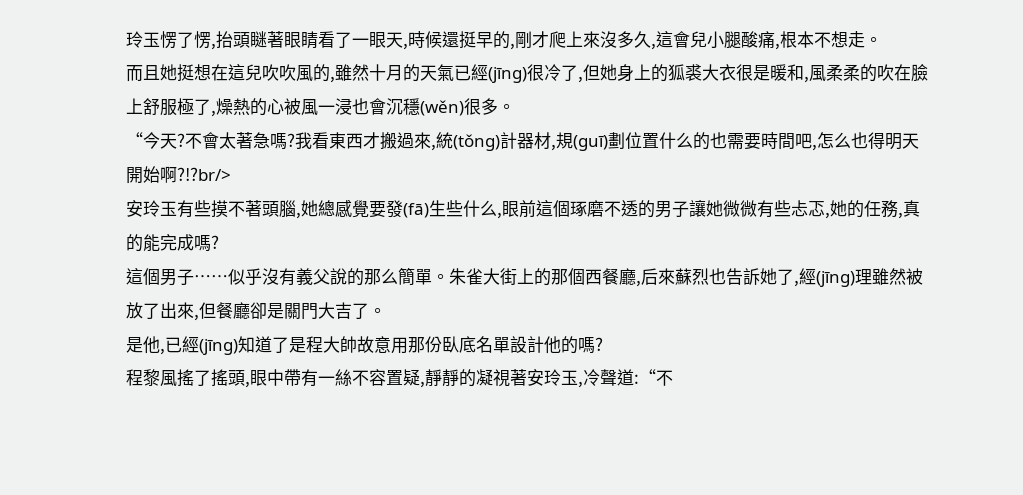玲玉愣了愣,抬頭瞇著眼睛看了一眼天,時候還挺早的,剛才爬上來沒多久,這會兒小腿酸痛,根本不想走。
而且她挺想在這兒吹吹風的,雖然十月的天氣已經(jīng)很冷了,但她身上的狐裘大衣很是暖和,風柔柔的吹在臉上舒服極了,燥熱的心被風一浸也會沉穩(wěn)很多。
“今天?不會太著急嗎?我看東西才搬過來,統(tǒng)計器材,規(guī)劃位置什么的也需要時間吧,怎么也得明天開始啊?!?br/>
安玲玉有些摸不著頭腦,她總感覺要發(fā)生些什么,眼前這個琢磨不透的男子讓她微微有些忐忑,她的任務,真的能完成嗎?
這個男子……似乎沒有義父說的那么簡單。朱雀大街上的那個西餐廳,后來蘇烈也告訴她了,經(jīng)理雖然被放了出來,但餐廳卻是關門大吉了。
是他,已經(jīng)知道了是程大帥故意用那份臥底名單設計他的嗎?
程黎風搖了搖頭,眼中帶有一絲不容置疑,靜靜的凝視著安玲玉,冷聲道:“不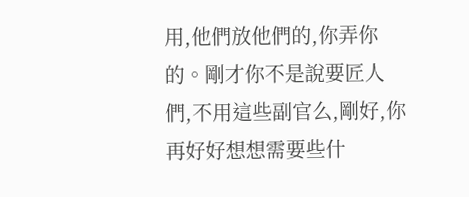用,他們放他們的,你弄你的。剛才你不是說要匠人們,不用這些副官么,剛好,你再好好想想需要些什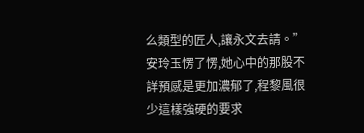么類型的匠人,讓永文去請。”
安玲玉愣了愣,她心中的那股不詳預感是更加濃郁了,程黎風很少這樣強硬的要求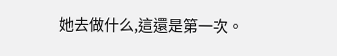她去做什么,這還是第一次。